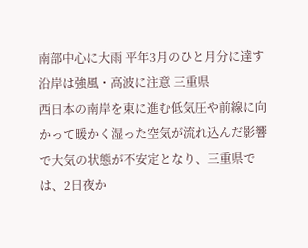南部中心に大雨 平年3月のひと月分に達す 沿岸は強風・高波に注意 三重県
西日本の南岸を東に進む低気圧や前線に向かって暖かく湿った空気が流れ込んだ影響で大気の状態が不安定となり、三重県では、2日夜か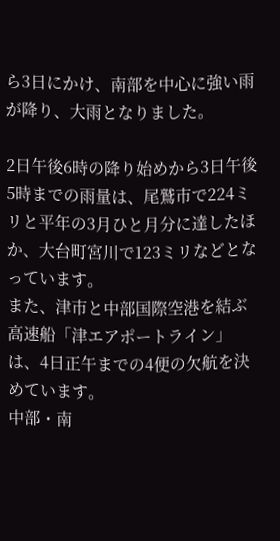ら3日にかけ、南部を中心に強い雨が降り、大雨となりました。

2日午後6時の降り始めから3日午後5時までの雨量は、尾鷲市で224ミリと平年の3月ひと月分に達したほか、大台町宮川で123ミリなどとなっています。
また、津市と中部国際空港を結ぶ高速船「津エアポートライン」は、4日正午までの4便の欠航を決めています。
中部・南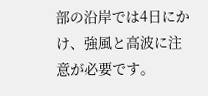部の沿岸では4日にかけ、強風と高波に注意が必要です。